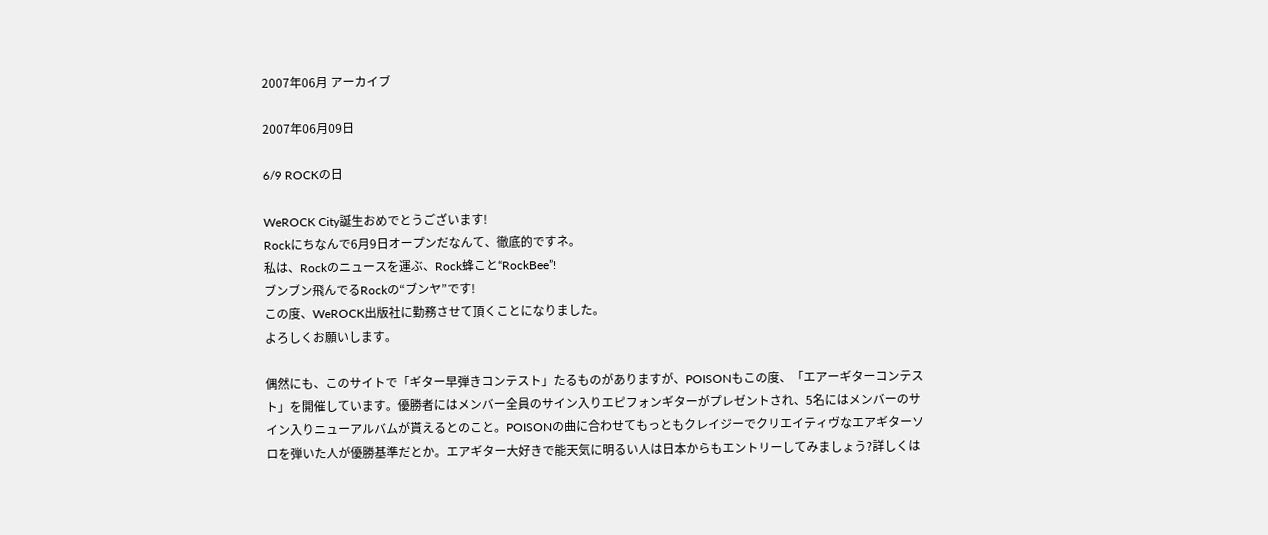2007年06月 アーカイブ

2007年06月09日

6/9 ROCKの日

WeROCK City誕生おめでとうございます!
Rockにちなんで6月9日オープンだなんて、徹底的ですネ。
私は、Rockのニュースを運ぶ、Rock蜂こと“RockBee”!
ブンブン飛んでるRockの“ブンヤ”です!
この度、WeROCK出版社に勤務させて頂くことになりました。
よろしくお願いします。

偶然にも、このサイトで「ギター早弾きコンテスト」たるものがありますが、POISONもこの度、「エアーギターコンテスト」を開催しています。優勝者にはメンバー全員のサイン入りエピフォンギターがプレゼントされ、5名にはメンバーのサイン入りニューアルバムが貰えるとのこと。POISONの曲に合わせてもっともクレイジーでクリエイティヴなエアギターソロを弾いた人が優勝基準だとか。エアギター大好きで能天気に明るい人は日本からもエントリーしてみましょう?詳しくは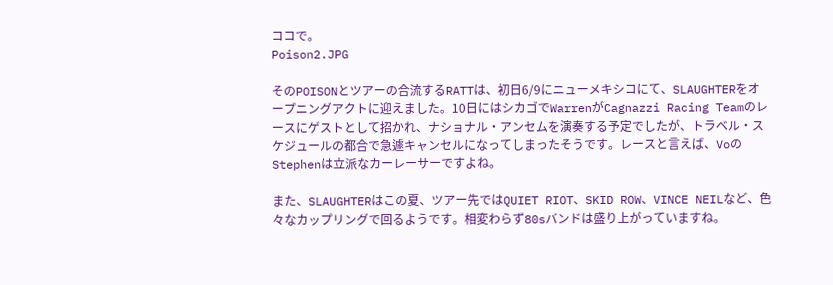ココで。
Poison2.JPG

そのPOISONとツアーの合流するRATTは、初日6/9にニューメキシコにて、SLAUGHTERをオープニングアクトに迎えました。10日にはシカゴでWarrenがCagnazzi Racing Teamのレースにゲストとして招かれ、ナショナル・アンセムを演奏する予定でしたが、トラベル・スケジュールの都合で急遽キャンセルになってしまったそうです。レースと言えば、VoのStephenは立派なカーレーサーですよね。

また、SLAUGHTERはこの夏、ツアー先ではQUIET RIOT、SKID ROW、VINCE NEILなど、色々なカップリングで回るようです。相変わらず80sバンドは盛り上がっていますね。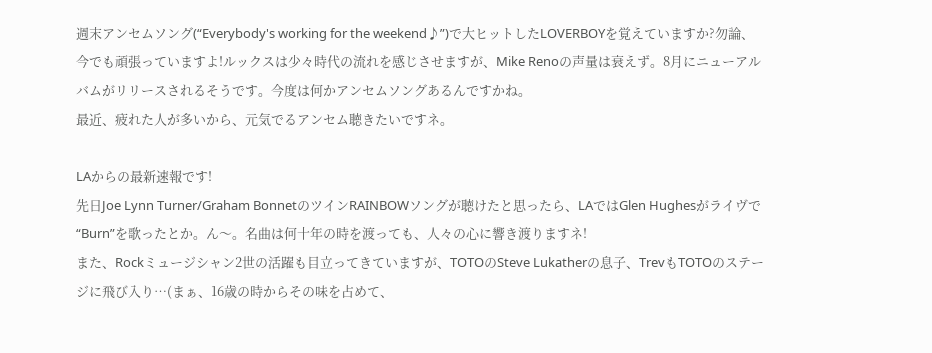週末アンセムソング(“Everybody's working for the weekend♪”)で大ヒットしたLOVERBOYを覚えていますか?勿論、今でも頑張っていますよ!ルックスは少々時代の流れを感じさせますが、Mike Renoの声量は衰えず。8月にニューアルバムがリリースされるそうです。今度は何かアンセムソングあるんですかね。
最近、疲れた人が多いから、元気でるアンセム聴きたいですネ。

LAからの最新速報です!
先日Joe Lynn Turner/Graham BonnetのツインRAINBOWソングが聴けたと思ったら、LAではGlen Hughesがライヴで“Burn”を歌ったとか。ん〜。名曲は何十年の時を渡っても、人々の心に響き渡りますネ!
また、Rockミュージシャン2世の活躍も目立ってきていますが、TOTOのSteve Lukatherの息子、TrevもTOTOのステージに飛び入り…(まぁ、16歳の時からその味を占めて、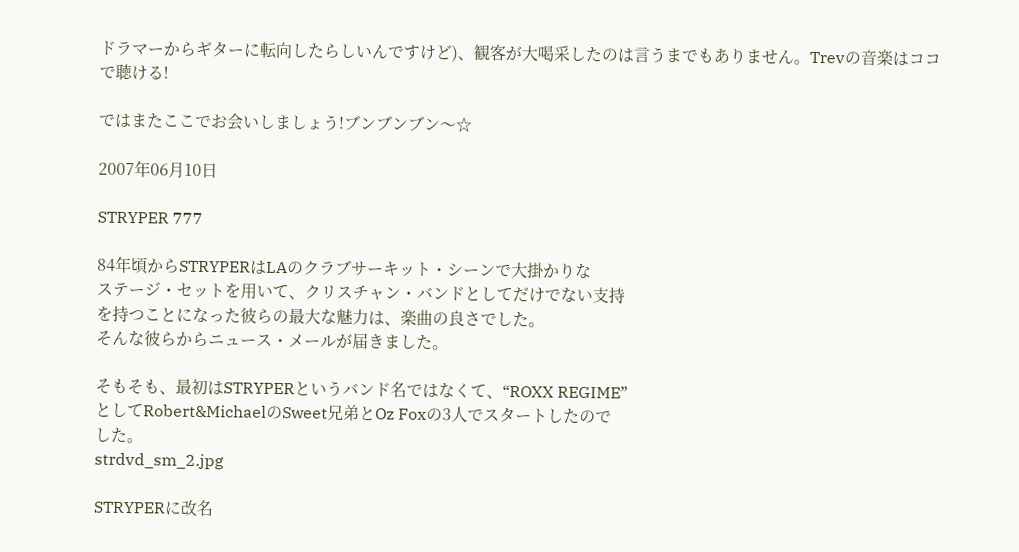ドラマーからギターに転向したらしいんですけど)、観客が大喝采したのは言うまでもありません。Trevの音楽はココで聴ける!

ではまたここでお会いしましょう!ブンブンブン〜☆

2007年06月10日

STRYPER 777

84年頃からSTRYPERはLAのクラブサーキット・シーンで大掛かりな
ステージ・セットを用いて、クリスチャン・バンドとしてだけでない支持
を持つことになった彼らの最大な魅力は、楽曲の良さでした。
そんな彼らからニュース・メールが届きました。

そもそも、最初はSTRYPERというバンド名ではなくて、“ROXX REGIME”
としてRobert&MichaelのSweet兄弟とOz Foxの3人でスタートしたので
した。
strdvd_sm_2.jpg

STRYPERに改名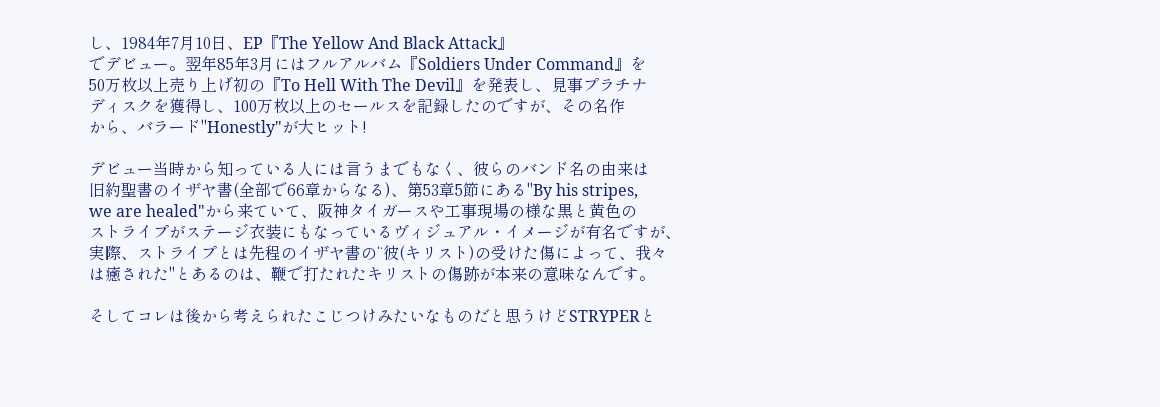し、1984年7月10日、EP『The Yellow And Black Attack』
でデビュー。翌年85年3月にはフルアルバム『Soldiers Under Command』を
50万枚以上売り上げ初の『To Hell With The Devil』を発表し、見事プラチナ
ディスクを獲得し、100万枚以上のセールスを記録したのですが、その名作
から、バラード"Honestly"が大ヒット!

デビュー当時から知っている人には言うまでもなく、彼らのバンド名の由来は
旧約聖書のイザヤ書(全部で66章からなる)、第53章5節にある"By his stripes,
we are healed"から来ていて、阪神タイガースや工事現場の様な黒と黄色の
ストライプがステージ衣装にもなっているヴィジュアル・イメージが有名ですが、
実際、ストライプとは先程のイザヤ書の“彼(キリスト)の受けた傷によって、我々
は癒された"とあるのは、鞭で打たれたキリストの傷跡が本来の意味なんです。

そしてコレは後から考えられたこじつけみたいなものだと思うけどSTRYPERと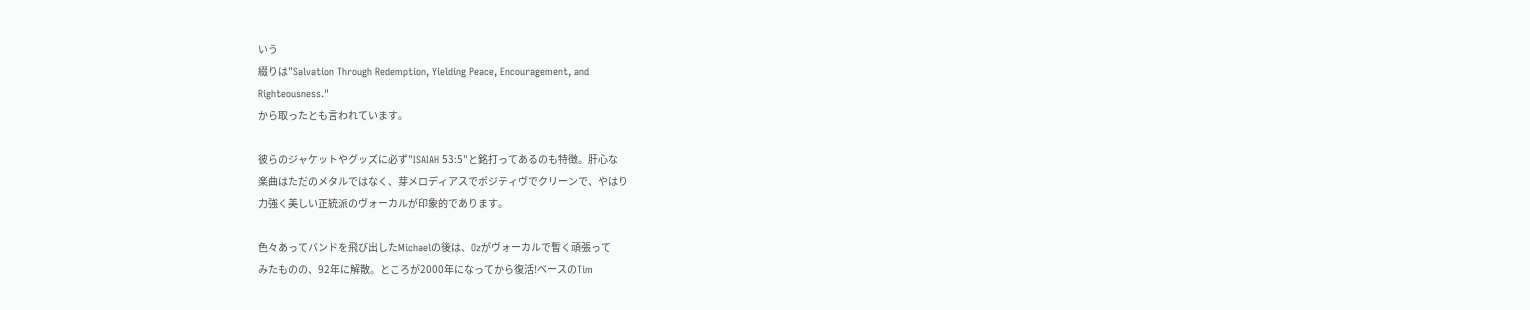いう
綴りは"Salvation Through Redemption, Yielding Peace, Encouragement, and
Righteousness."
から取ったとも言われています。

彼らのジャケットやグッズに必ず"ISAIAH 53:5"と銘打ってあるのも特徴。肝心な
楽曲はただのメタルではなく、芽メロディアスでポジティヴでクリーンで、やはり
力強く美しい正統派のヴォーカルが印象的であります。

色々あってバンドを飛び出したMichaelの後は、Ozがヴォーカルで暫く頑張って
みたものの、92年に解散。ところが2000年になってから復活!ベースのTim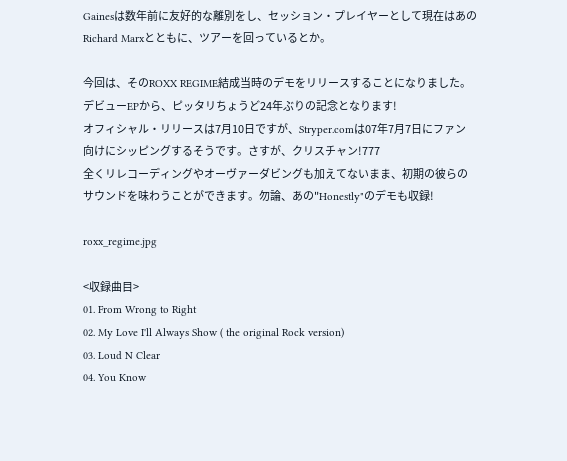Gainesは数年前に友好的な離別をし、セッション・プレイヤーとして現在はあの
Richard Marxとともに、ツアーを回っているとか。

今回は、そのROXX REGIME結成当時のデモをリリースすることになりました。
デビューEPから、ピッタリちょうど24年ぶりの記念となります!
オフィシャル・リリースは7月10日ですが、Stryper.comは07年7月7日にファン
向けにシッピングするそうです。さすが、クリスチャン!777
全くリレコーディングやオーヴァーダビングも加えてないまま、初期の彼らの
サウンドを味わうことができます。勿論、あの"Honestly"のデモも収録!

roxx_regime.jpg

<収録曲目>
01. From Wrong to Right
02. My Love I'll Always Show ( the original Rock version)
03. Loud N Clear
04. You Know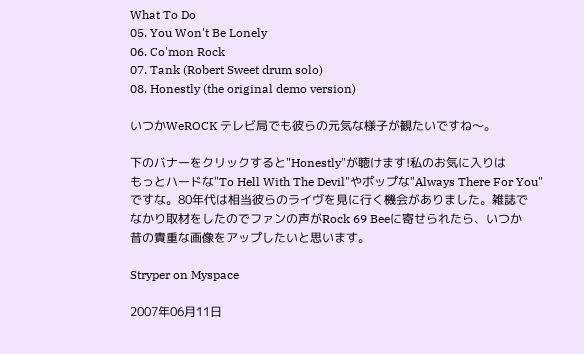What To Do
05. You Won't Be Lonely
06. Co'mon Rock
07. Tank (Robert Sweet drum solo)
08. Honestly (the original demo version)

いつかWeROCK テレビ局でも彼らの元気な様子が観たいですね〜。

下のバナーをクリックすると"Honestly"が聴けます!私のお気に入りは
もっとハードな"To Hell With The Devil"やポップな"Always There For You"
ですな。80年代は相当彼らのライヴを見に行く機会がありました。雑誌で
なかり取材をしたのでファンの声がRock 69 Beeに寄せられたら、いつか
昔の貴重な画像をアップしたいと思います。

Stryper on Myspace

2007年06月11日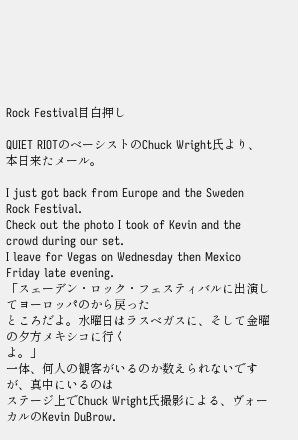Rock Festival目白押し

QUIET RIOTのベーシストのChuck Wright氏より、本日来たメール。

I just got back from Europe and the Sweden Rock Festival.
Check out the photo I took of Kevin and the crowd during our set.
I leave for Vegas on Wednesday then Mexico Friday late evening.
「スェーデン・ロック・フェスティバルに出演してヨーロッパのから戻った
ところだよ。水曜日はラスベガスに、そして金曜の夕方メキシコに行く
よ。」
一体、何人の観客がいるのか数えられないですが、真中にいるのは
ステージ上でChuck Wright氏撮影による、ヴォーカルのKevin DuBrow.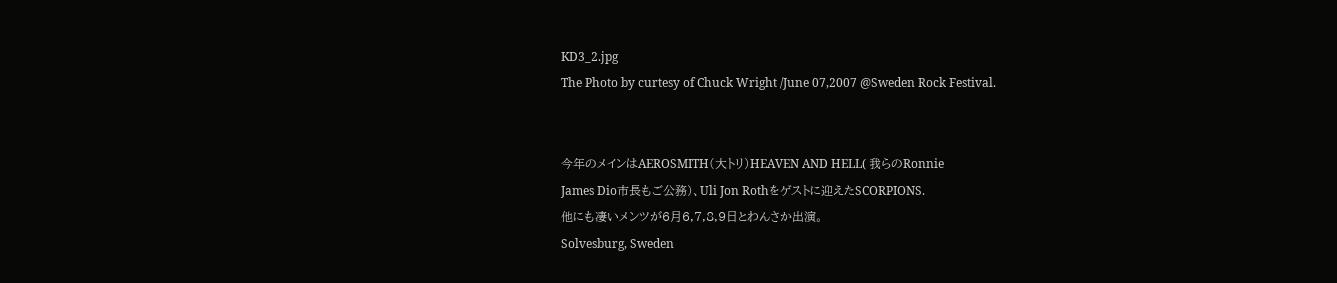KD3_2.jpg
The Photo by curtesy of Chuck Wright /June 07,2007 @Sweden Rock Festival.


今年のメインはAEROSMITH(大トリ)HEAVEN AND HELL( 我らのRonnie
James Dio市長もご公務)、Uli Jon Rothをゲストに迎えたSCORPIONS.
他にも凄いメンツが6月6,7,8,9日とわんさか出演。
Solvesburg, Sweden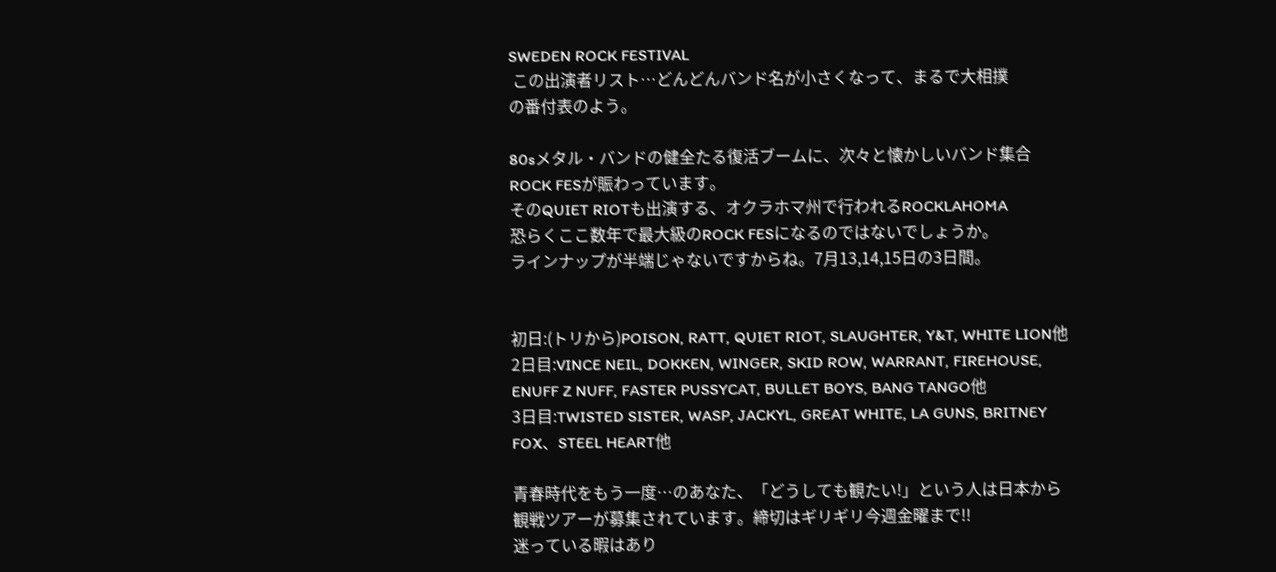SWEDEN ROCK FESTIVAL
 この出演者リスト…どんどんバンド名が小さくなって、まるで大相撲
の番付表のよう。

80sメタル・バンドの健全たる復活ブームに、次々と懐かしいバンド集合
ROCK FESが賑わっています。
そのQUIET RIOTも出演する、オクラホマ州で行われるROCKLAHOMA
恐らくここ数年で最大級のROCK FESになるのではないでしょうか。
ラインナップが半端じゃないですからね。7月13,14,15日の3日間。


初日:(トリから)POISON, RATT, QUIET RIOT, SLAUGHTER, Y&T, WHITE LION他
2日目:VINCE NEIL, DOKKEN, WINGER, SKID ROW, WARRANT, FIREHOUSE,
ENUFF Z NUFF, FASTER PUSSYCAT, BULLET BOYS, BANG TANGO他
3日目:TWISTED SISTER, WASP, JACKYL, GREAT WHITE, LA GUNS, BRITNEY
FOX、STEEL HEART他

青春時代をもう一度…のあなた、「どうしても観たい!」という人は日本から
観戦ツアーが募集されています。締切はギリギリ今週金曜まで!!
迷っている暇はあり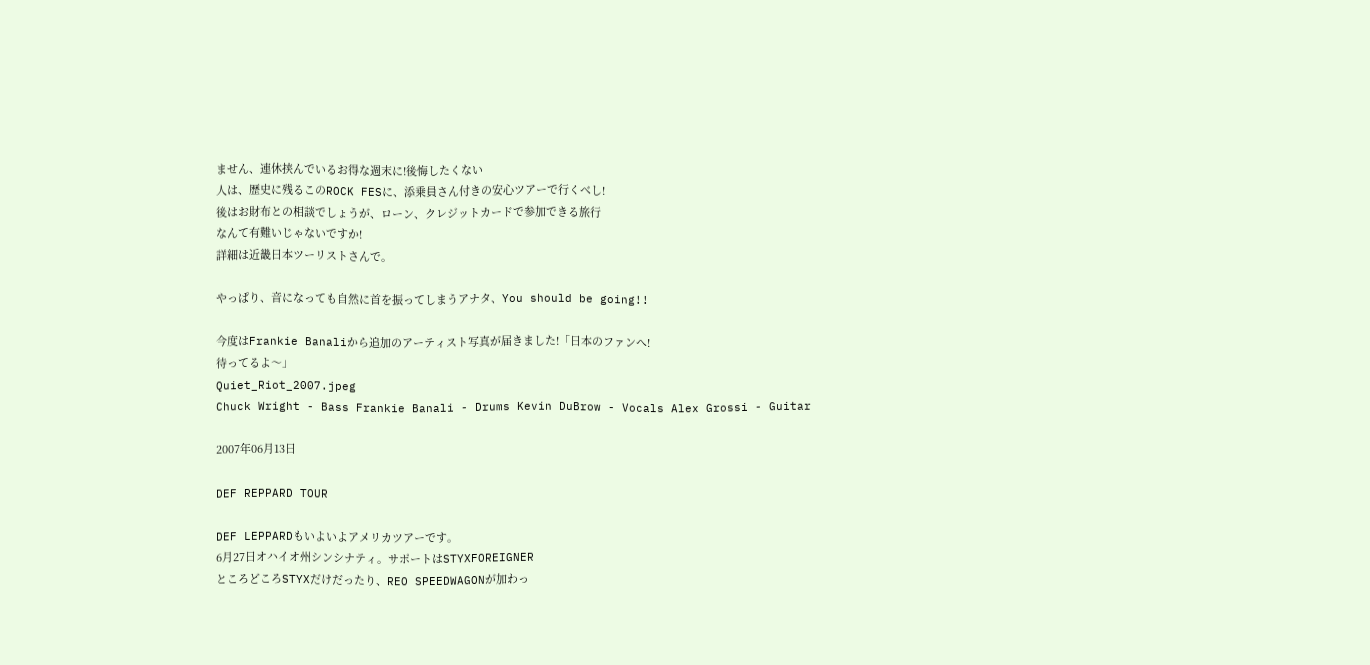ません、連休挟んでいるお得な週末に!後悔したくない
人は、歴史に残るこのROCK FESに、添乗員さん付きの安心ツアーで行くべし!
後はお財布との相談でしょうが、ローン、クレジットカードで参加できる旅行
なんて有難いじゃないですか!
詳細は近畿日本ツーリストさんで。

やっぱり、音になっても自然に首を振ってしまうアナタ、You should be going!!

今度はFrankie Banaliから追加のアーティスト写真が届きました!「日本のファンへ!
待ってるよ〜」
Quiet_Riot_2007.jpeg
Chuck Wright - Bass Frankie Banali - Drums Kevin DuBrow - Vocals Alex Grossi - Guitar

2007年06月13日

DEF REPPARD TOUR

DEF LEPPARDもいよいよアメリカツアーです。
6月27日オハイオ州シンシナティ。サポートはSTYXFOREIGNER
ところどころSTYXだけだったり、REO SPEEDWAGONが加わっ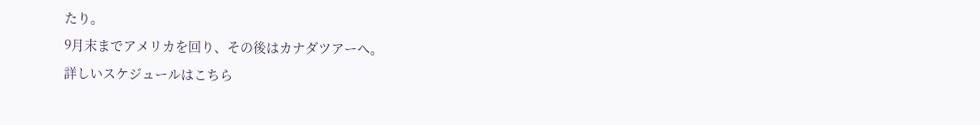たり。
9月末までアメリカを回り、その後はカナダツアーへ。
詳しいスケジュールはこちら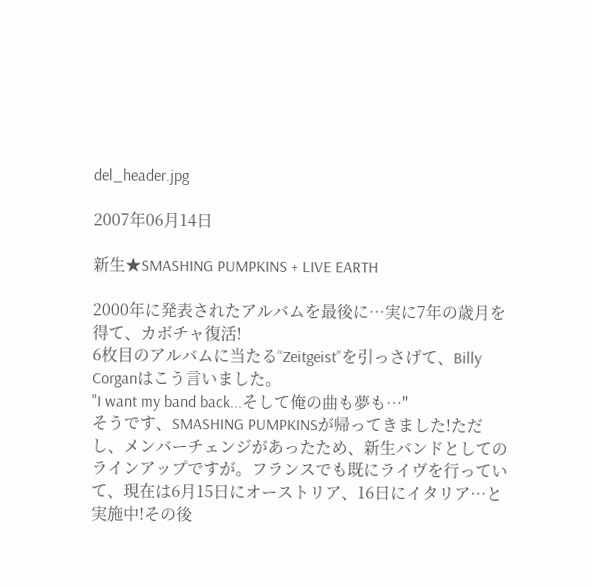del_header.jpg

2007年06月14日

新生★SMASHING PUMPKINS + LIVE EARTH

2000年に発表されたアルバムを最後に…実に7年の歳月を得て、カボチャ復活!
6枚目のアルバムに当たる“Zeitgeist”を引っさげて、Billy Corganはこう言いました。
"I want my band back...そして俺の曲も夢も…"
そうです、SMASHING PUMPKINSが帰ってきました!ただし、メンバーチェンジがあったため、新生バンドとしてのラインアップですが。フランスでも既にライヴを行っていて、現在は6月15日にオーストリア、16日にイタリア…と実施中!その後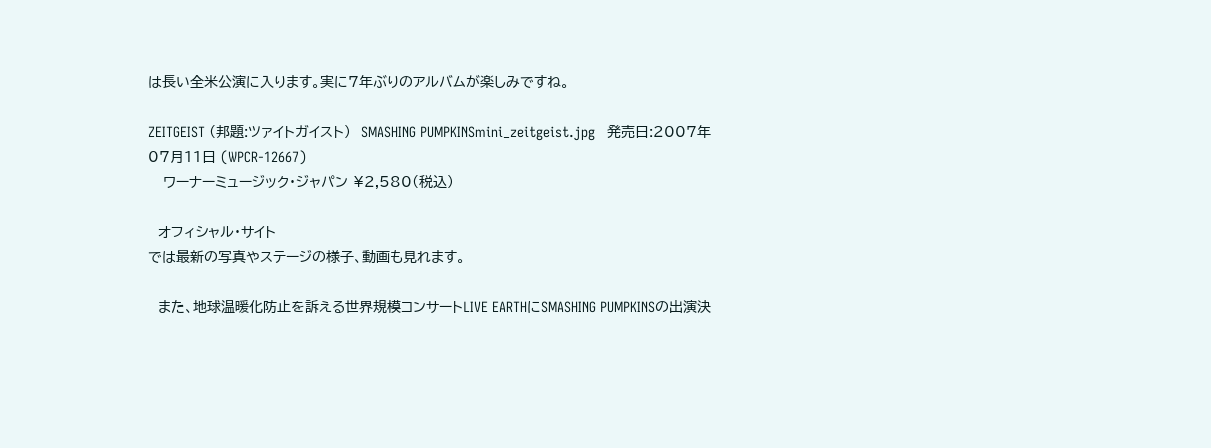は長い全米公演に入ります。実に7年ぶりのアルバムが楽しみですね。

ZEITGEIST (邦題:ツァイトガイスト)  SMASHING PUMPKINSmini_zeitgeist.jpg   発売日:2007年07月11日 (WPCR-12667)
   ワーナーミュージック・ジャパン ¥2,580(税込)

  オフィシャル・サイト
では最新の写真やステージの様子、動画も見れます。

  また、地球温暖化防止を訴える世界規模コンサートLIVE EARTHにSMASHING PUMPKINSの出演決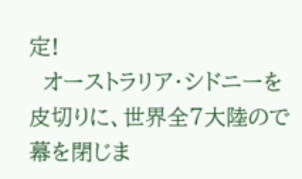定!
  オーストラリア・シドニーを皮切りに、世界全7大陸ので幕を閉じま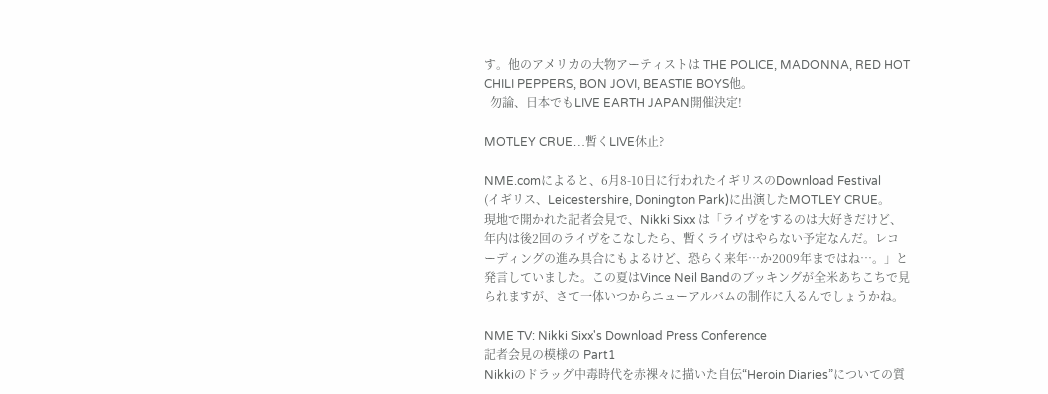す。他のアメリカの大物アーティストは THE POLICE, MADONNA, RED HOT CHILI PEPPERS, BON JOVI, BEASTIE BOYS他。
  勿論、日本でもLIVE EARTH JAPAN開催決定!

MOTLEY CRUE…暫くLIVE休止?

NME.comによると、6月8-10日に行われたイギリスのDownload Festival
(イギリス、Leicestershire, Donington Park)に出演したMOTLEY CRUE。
現地で開かれた記者会見で、Nikki Sixx は「ライヴをするのは大好きだけど、年内は後2回のライヴをこなしたら、暫くライヴはやらない予定なんだ。レコーディングの進み具合にもよるけど、恐らく来年…か2009年まではね…。」と発言していました。この夏はVince Neil Bandのブッキングが全米あちこちで見られますが、さて一体いつからニューアルバムの制作に入るんでしょうかね。

NME TV: Nikki Sixx's Download Press Conference
記者会見の模様の Part1
Nikkiのドラッグ中毒時代を赤裸々に描いた自伝“Heroin Diaries”についての質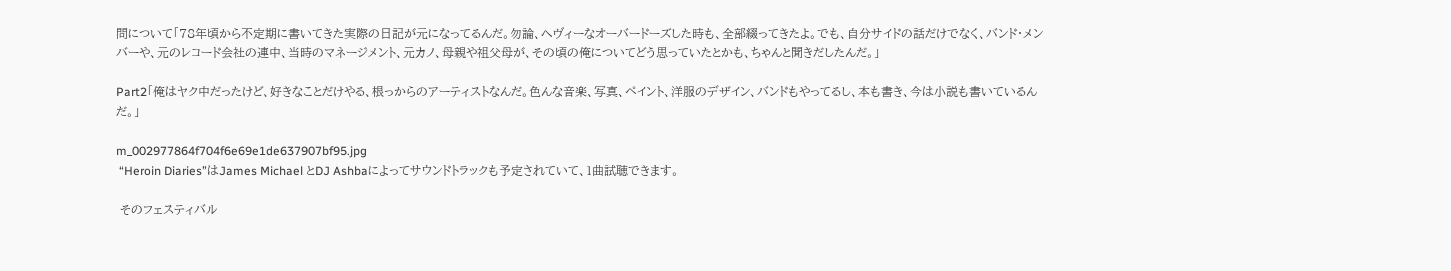問について「78年頃から不定期に書いてきた実際の日記が元になってるんだ。勿論、へヴィーなオーバードーズした時も、全部綴ってきたよ。でも、自分サイドの話だけでなく、バンド・メンバーや、元のレコード会社の連中、当時のマネージメント、元カノ、母親や祖父母が、その頃の俺についてどう思っていたとかも、ちゃんと聞きだしたんだ。」

Part2「俺はヤク中だったけど、好きなことだけやる、根っからのアーティストなんだ。色んな音楽、写真、ペイント、洋服のデザイン、バンドもやってるし、本も書き、今は小説も書いているんだ。」

m_002977864f704f6e69e1de637907bf95.jpg
 “Heroin Diaries”はJames Michael とDJ Ashbaによってサウンドトラックも予定されていて、1曲試聴できます。

 そのフェスティバル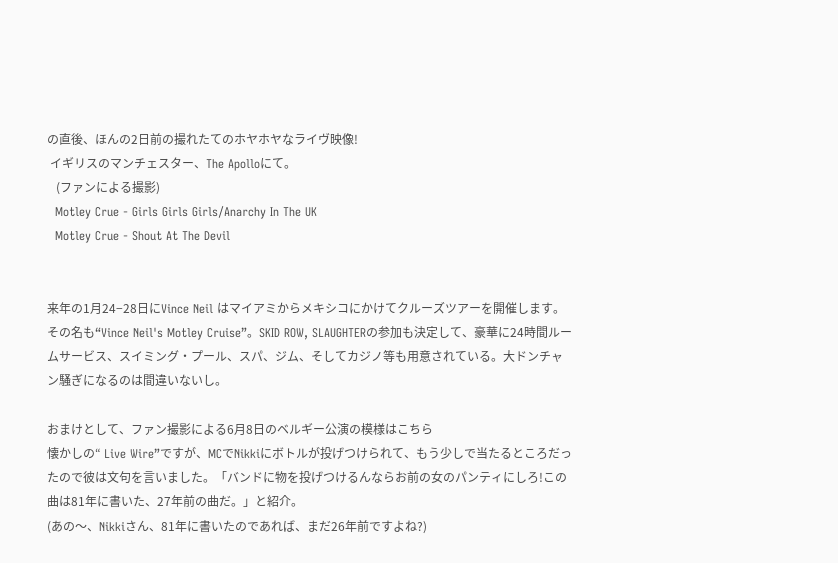の直後、ほんの2日前の撮れたてのホヤホヤなライヴ映像!
 イギリスのマンチェスター、The Apolloにて。
   (ファンによる撮影)
  Motley Crue - Girls Girls Girls/Anarchy In The UK
  Motley Crue - Shout At The Devil


来年の1月24−28日にVince Neil はマイアミからメキシコにかけてクルーズツアーを開催します。その名も“Vince Neil's Motley Cruise”。SKID ROW, SLAUGHTERの参加も決定して、豪華に24時間ルームサービス、スイミング・プール、スパ、ジム、そしてカジノ等も用意されている。大ドンチャン騒ぎになるのは間違いないし。

おまけとして、ファン撮影による6月8日のベルギー公演の模様はこちら
懐かしの“ Live Wire”ですが、MCでNikkiにボトルが投げつけられて、もう少しで当たるところだったので彼は文句を言いました。「バンドに物を投げつけるんならお前の女のパンティにしろ!この曲は81年に書いた、27年前の曲だ。」と紹介。
(あの〜、Nikkiさん、81年に書いたのであれば、まだ26年前ですよね?)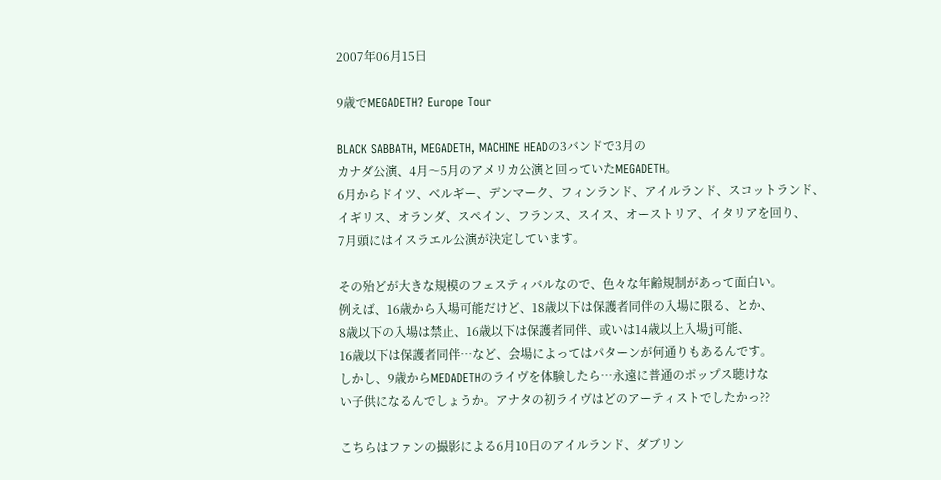2007年06月15日

9歳でMEGADETH? Europe Tour

BLACK SABBATH, MEGADETH, MACHINE HEADの3バンドで3月の
カナダ公演、4月〜5月のアメリカ公演と回っていたMEGADETH。
6月からドイツ、ベルギー、デンマーク、フィンランド、アイルランド、スコットランド、
イギリス、オランダ、スペイン、フランス、スイス、オーストリア、イタリアを回り、
7月頭にはイスラエル公演が決定しています。

その殆どが大きな規模のフェスティバルなので、色々な年齢規制があって面白い。
例えば、16歳から入場可能だけど、18歳以下は保護者同伴の入場に限る、とか、
8歳以下の入場は禁止、16歳以下は保護者同伴、或いは14歳以上入場j可能、
16歳以下は保護者同伴…など、会場によってはパターンが何通りもあるんです。
しかし、9歳からMEDADETHのライヴを体験したら…永遠に普通のポップス聴けな
い子供になるんでしょうか。アナタの初ライヴはどのアーティストでしたかっ??

こちらはファンの撮影による6月10日のアイルランド、ダブリン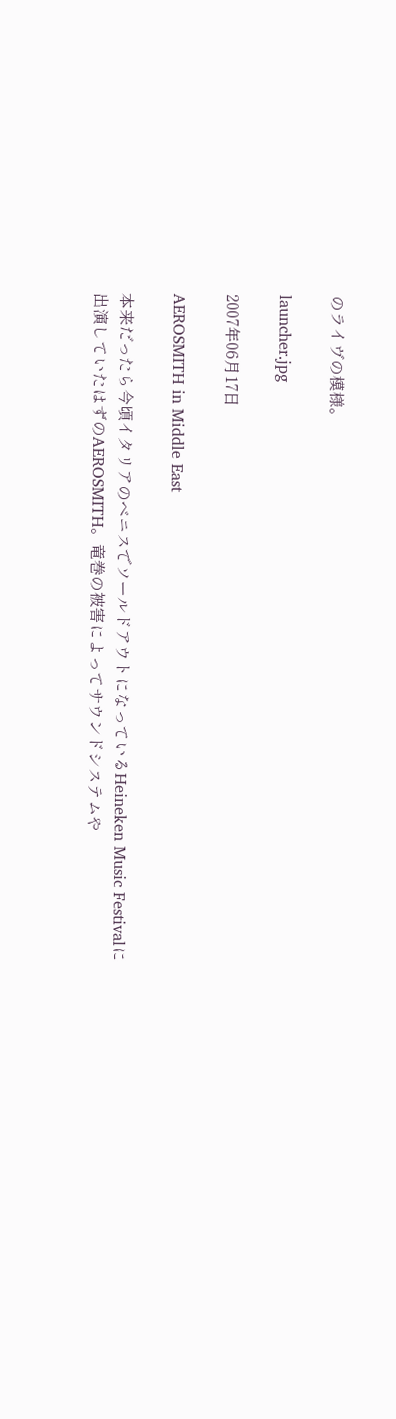のライヴの模様。

launcher.jpg

2007年06月17日

AEROSMITH in Middle East

本来だったら今頃イタリアのベニスでソールドアウトになっているHeineken Music Festivalに
出演していたはずのAEROSMITH。竜巻の被害によってサウンドシステムや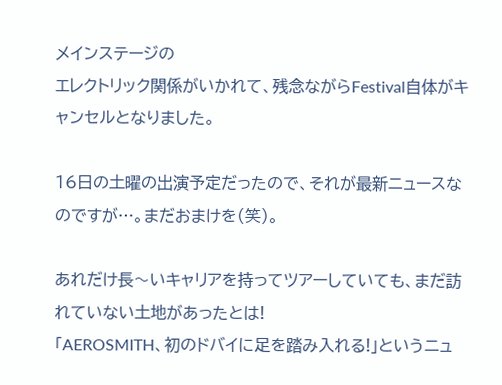メインステージの
エレクトリック関係がいかれて、残念ながらFestival自体がキャンセルとなりました。

16日の土曜の出演予定だったので、それが最新ニュースなのですが…。まだおまけを(笑)。

あれだけ長〜いキャリアを持ってツアーしていても、まだ訪れていない土地があったとは!
「AEROSMITH、初のドバイに足を踏み入れる!」というニュ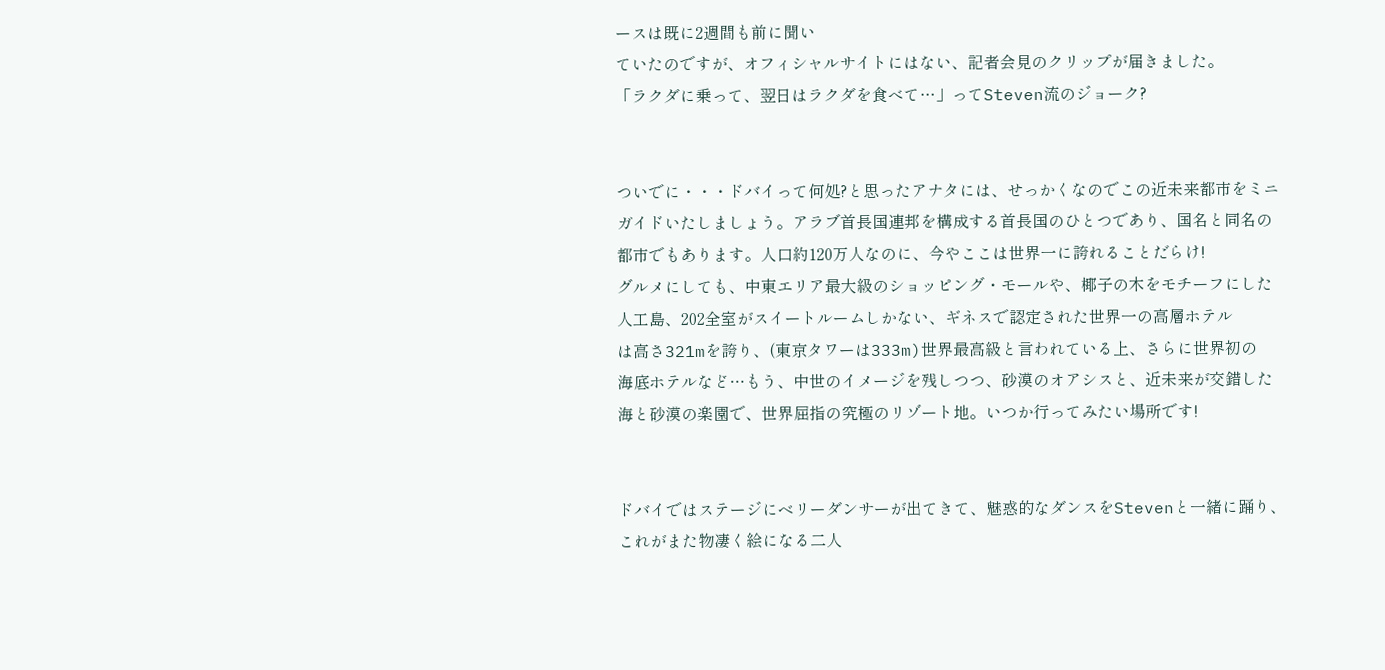ースは既に2週間も前に聞い
ていたのですが、オフィシャルサイトにはない、記者会見のクリップが届きました。
「ラクダに乗って、翌日はラクダを食べて…」ってSteven流のジョーク?


ついでに・・・ドバイって何処?と思ったアナタには、せっかくなのでこの近未来都市をミニ
ガイドいたしましょう。アラブ首長国連邦を構成する首長国のひとつであり、国名と同名の
都市でもあります。人口約120万人なのに、今やここは世界一に誇れることだらけ!
グルメにしても、中東エリア最大級のショッピング・モールや、椰子の木をモチーフにした
人工島、202全室がスイートルームしかない、ギネスで認定された世界一の高層ホテル
は高さ321mを誇り、(東京タワーは333m)世界最高級と言われている上、さらに世界初の
海底ホテルなど…もう、中世のイメージを残しつつ、砂漠のオアシスと、近未来が交錯した
海と砂漠の楽園で、世界屈指の究極のリゾート地。いつか行ってみたい場所です!


ドバイではステージにベリーダンサーが出てきて、魅惑的なダンスをStevenと一緒に踊り、
これがまた物凄く絵になる二人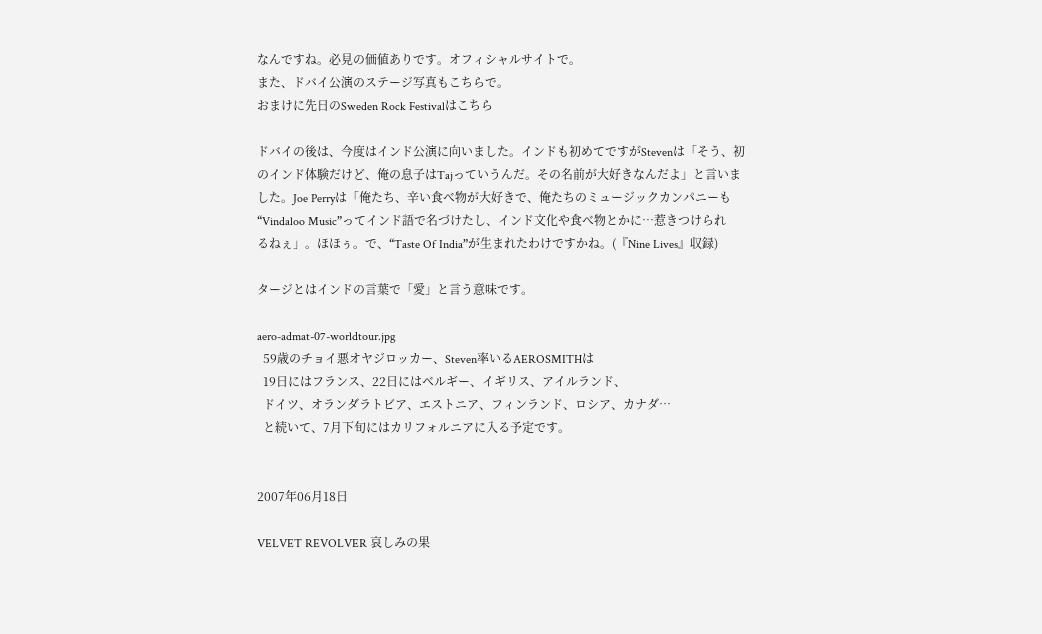なんですね。必見の価値ありです。オフィシャルサイトで。
また、ドバイ公演のステージ写真もこちらで。
おまけに先日のSweden Rock Festivalはこちら

ドバイの後は、今度はインド公演に向いました。インドも初めてですがStevenは「そう、初
のインド体験だけど、俺の息子はTajっていうんだ。その名前が大好きなんだよ」と言いま
した。Joe Perryは「俺たち、辛い食べ物が大好きで、俺たちのミュージックカンパニーも
“Vindaloo Music”ってインド語で名づけたし、インド文化や食べ物とかに…惹きつけられ
るねぇ」。ほほぅ。で、“Taste Of India”が生まれたわけですかね。(『Nine Lives』収録)

タージとはインドの言葉で「愛」と言う意味です。

aero-admat-07-worldtour.jpg
  59歳のチョイ悪オヤジロッカー、Steven率いるAEROSMITHは
  19日にはフランス、22日にはベルギー、イギリス、アイルランド、
  ドイツ、オランダラトビア、エストニア、フィンランド、ロシア、カナダ…
  と続いて、7月下旬にはカリフォルニアに入る予定です。


2007年06月18日

VELVET REVOLVER 哀しみの果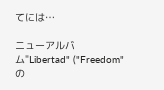てには…

ニューアルバム"Libertad" ("Freedom"の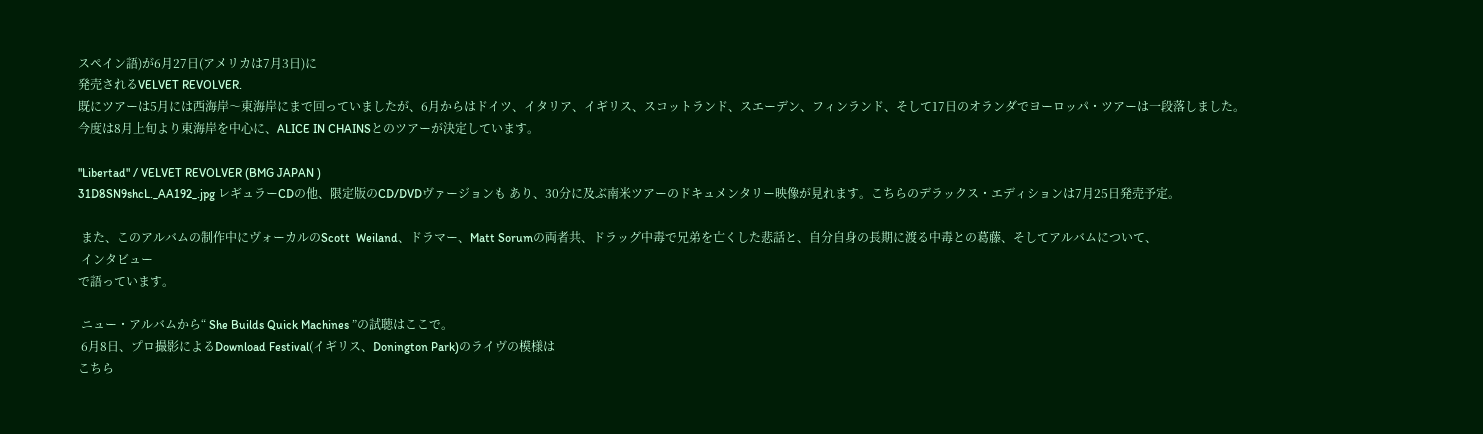スペイン語)が6月27日(アメリカは7月3日)に
発売されるVELVET REVOLVER.
既にツアーは5月には西海岸〜東海岸にまで回っていましたが、6月からはドイツ、イタリア、イギリス、スコットランド、スエーデン、フィンランド、そして17日のオランダでヨーロッパ・ツアーは一段落しました。今度は8月上旬より東海岸を中心に、ALICE IN CHAINSとのツアーが決定しています。

"Libertad" / VELVET REVOLVER (BMG JAPAN )
31D8SN9shcL._AA192_.jpg レギュラーCDの他、限定版のCD/DVDヴァージョンも あり、30分に及ぶ南米ツアーのドキュメンタリー映像が見れます。こちらのデラックス・エディションは7月25日発売予定。

 また、このアルバムの制作中にヴォーカルのScott  Weiland、ドラマー、Matt Sorumの両者共、ドラッグ中毒で兄弟を亡くした悲話と、自分自身の長期に渡る中毒との葛藤、そしてアルバムについて、
 インタビュー
で語っています。

 ニュー・アルバムから“ She Builds Quick Machines ”の試聴はここで。
 6月8日、プロ撮影によるDownload Festival(イギリス、Donington Park)のライヴの模様は
こちら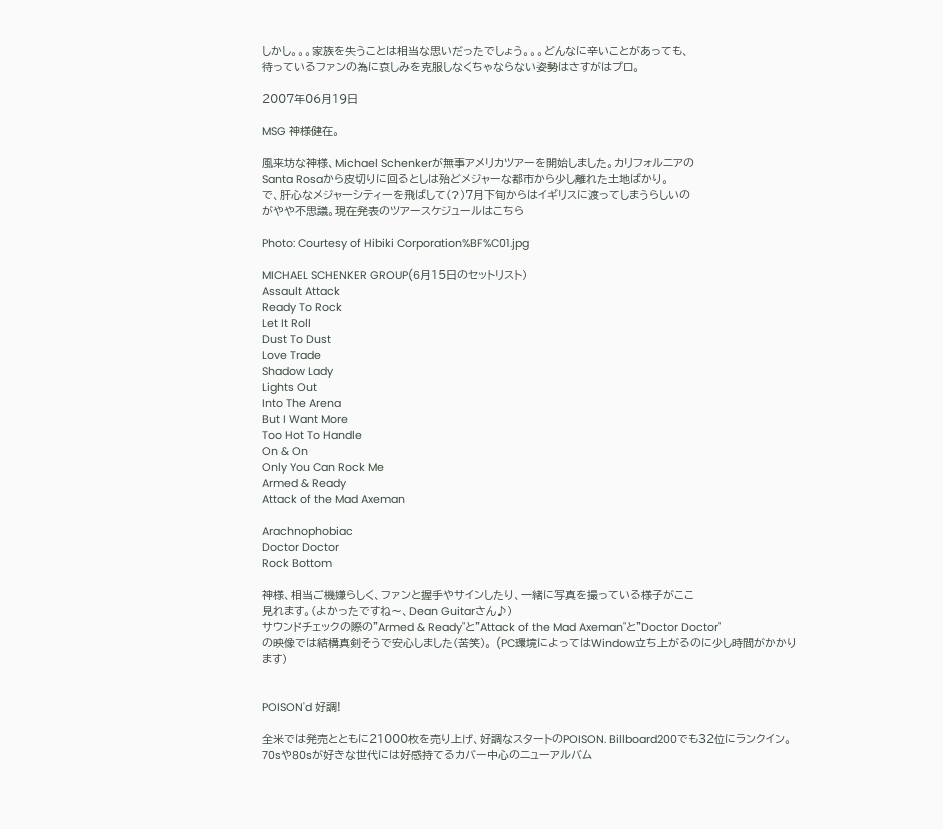しかし。。。家族を失うことは相当な思いだったでしょう。。。どんなに辛いことがあっても、
待っているファンの為に哀しみを克服しなくちゃならない姿勢はさすがはプロ。

2007年06月19日

MSG 神様健在。

風来坊な神様、Michael Schenkerが無事アメリカツアーを開始しました。カリフォルニアの
Santa Rosaから皮切りに回るとしは殆どメジャーな都市から少し離れた土地ばかり。
で、肝心なメジャーシティーを飛ばして(?)7月下旬からはイギリスに渡ってしまうらしいの
がやや不思議。現在発表のツアースケジュールはこちら

Photo: Courtesy of Hibiki Corporation%BF%C01.jpg

MICHAEL SCHENKER GROUP(6月15日のセットリスト)
Assault Attack
Ready To Rock
Let It Roll
Dust To Dust
Love Trade
Shadow Lady
Lights Out
Into The Arena
But I Want More
Too Hot To Handle
On & On
Only You Can Rock Me
Armed & Ready
Attack of the Mad Axeman

Arachnophobiac
Doctor Doctor
Rock Bottom

神様、相当ご機嫌らしく、ファンと握手やサインしたり、一緒に写真を撮っている様子がここ
見れます。(よかったですね〜、Dean Guitarさん♪)
サウンドチェックの際の"Armed & Ready"と"Attack of the Mad Axeman"と"Doctor Doctor"
の映像では結構真剣そうで安心しました(苦笑)。 (PC環境によってはWindow立ち上がるのに少し時間がかかります)


POISON'd 好調!

全米では発売とともに21000枚を売り上げ、好調なスタートのPOISON. Billboard200でも32位にランクイン。70sや80sが好きな世代には好感持てるカバー中心のニューアルバム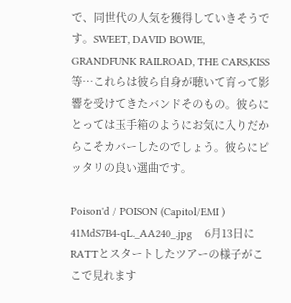で、同世代の人気を獲得していきそうです。SWEET, DAVID BOWIE, GRANDFUNK RAILROAD, THE CARS,KISS等…これらは彼ら自身が聴いて育って影響を受けてきたバンドそのもの。彼らにとっては玉手箱のようにお気に入りだからこそカバーしたのでしょう。彼らにピッタリの良い選曲です。

Poison'd / POISON (Capitol/EMI )
41MdS7B4-qL._AA240_.jpg    6月13日にRATTとスタートしたツアーの様子がここで見れます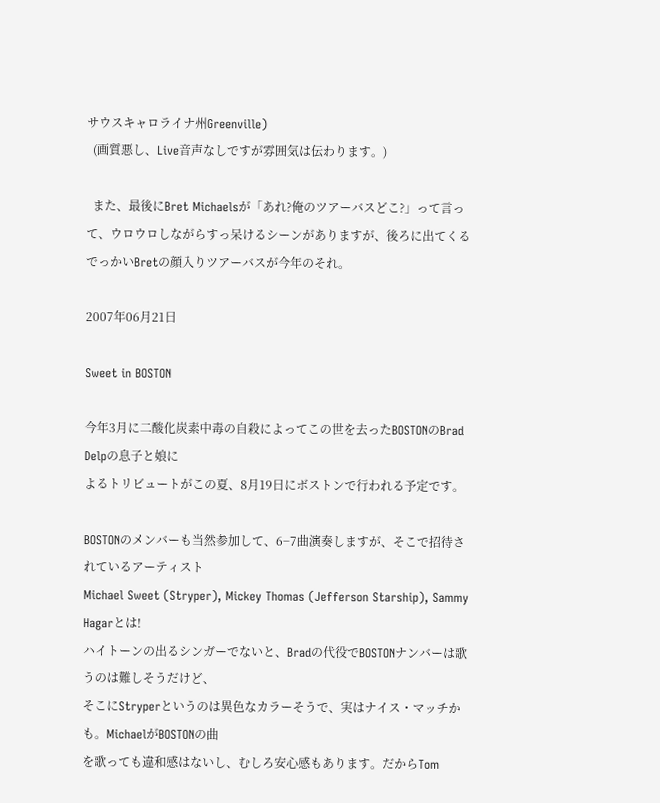サウスキャロライナ州Greenville)
  (画質悪し、Live音声なしですが雰囲気は伝わります。)

  また、最後にBret Michaelsが「あれ?俺のツアーバスどこ?」って言って、ウロウロしながらすっ呆けるシーンがありますが、後ろに出てくるでっかいBretの顔入りツアーバスが今年のそれ。

2007年06月21日

Sweet in BOSTON

今年3月に二酸化炭素中毒の自殺によってこの世を去ったBOSTONのBrad Delpの息子と娘に
よるトリビュートがこの夏、8月19日にボストンで行われる予定です。

BOSTONのメンバーも当然参加して、6−7曲演奏しますが、そこで招待されているアーティスト
Michael Sweet (Stryper), Mickey Thomas (Jefferson Starship), Sammy Hagarとは!
ハイトーンの出るシンガーでないと、Bradの代役でBOSTONナンバーは歌うのは難しそうだけど、
そこにStryperというのは異色なカラーそうで、実はナイス・マッチかも。MichaelがBOSTONの曲
を歌っても違和感はないし、むしろ安心感もあります。だからTom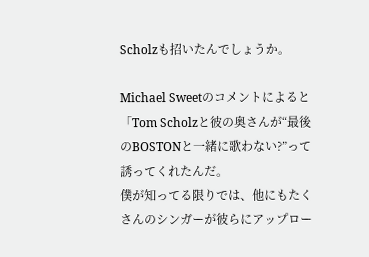Scholzも招いたんでしょうか。

Michael Sweetのコメントによると
「Tom Scholzと彼の奥さんが“最後のBOSTONと一緒に歌わない?”って誘ってくれたんだ。
僕が知ってる限りでは、他にもたくさんのシンガーが彼らにアップロー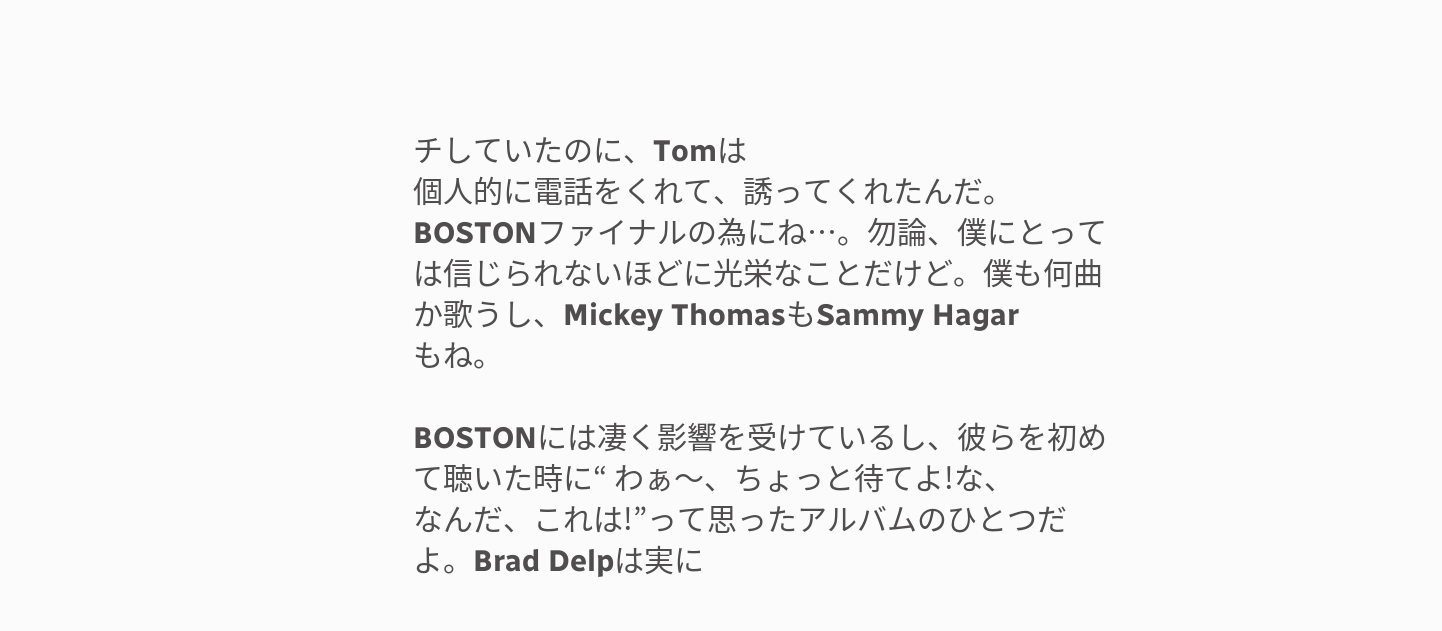チしていたのに、Tomは
個人的に電話をくれて、誘ってくれたんだ。BOSTONファイナルの為にね…。勿論、僕にとって
は信じられないほどに光栄なことだけど。僕も何曲か歌うし、Mickey ThomasもSammy Hagar
もね。

BOSTONには凄く影響を受けているし、彼らを初めて聴いた時に“ わぁ〜、ちょっと待てよ!な、
なんだ、これは!”って思ったアルバムのひとつだよ。Brad Delpは実に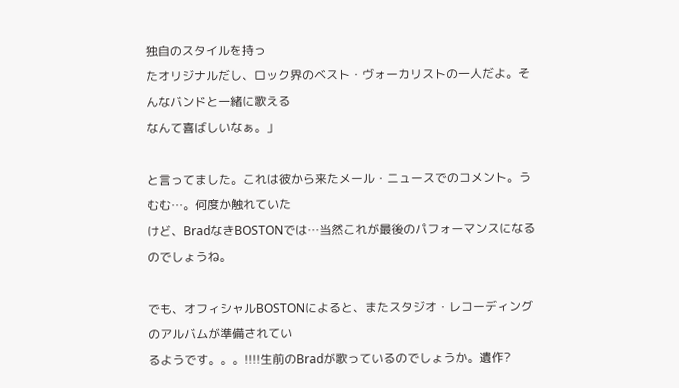独自のスタイルを持っ
たオリジナルだし、ロック界のベスト・ヴォーカリストの一人だよ。そんなバンドと一緒に歌える
なんて喜ばしいなぁ。」

と言ってました。これは彼から来たメール・ニュースでのコメント。うむむ…。何度か触れていた
けど、BradなきBOSTONでは…当然これが最後のパフォーマンスになるのでしょうね。

でも、オフィシャルBOSTONによると、またスタジオ・レコーディングのアルバムが準備されてい
るようです。。。!!!!生前のBradが歌っているのでしょうか。遺作?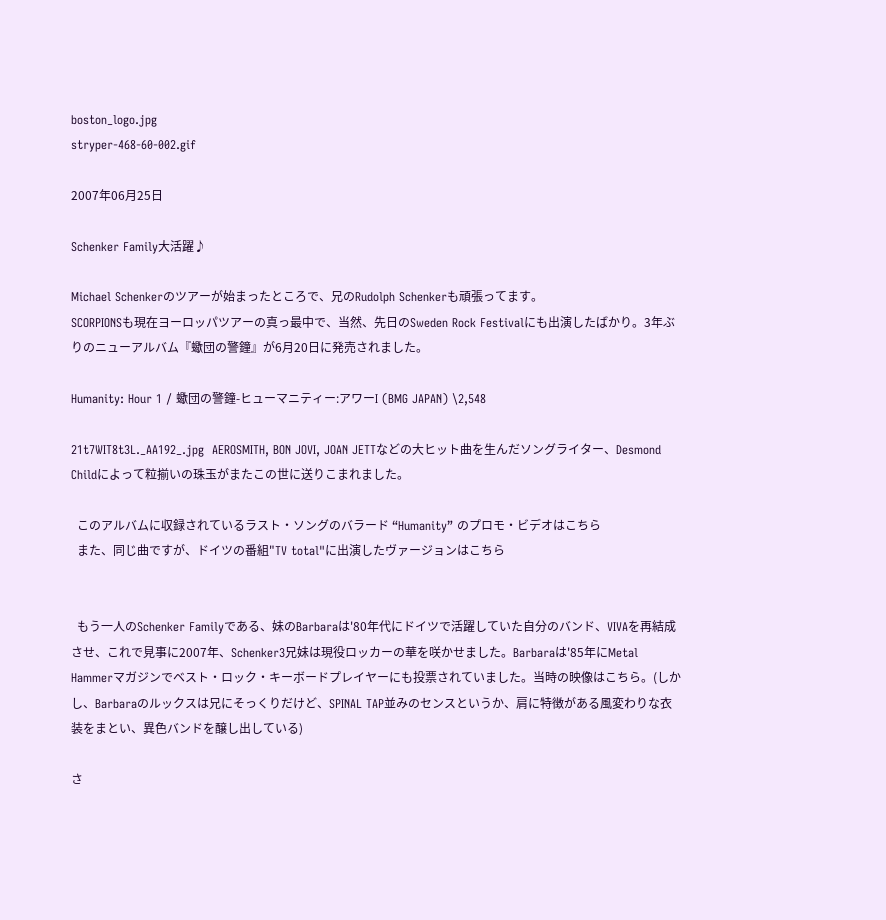boston_logo.jpg
stryper-468-60-002.gif

2007年06月25日

Schenker Family大活躍♪

Michael Schenkerのツアーが始まったところで、兄のRudolph Schenkerも頑張ってます。
SCORPIONSも現在ヨーロッパツアーの真っ最中で、当然、先日のSweden Rock Festivalにも出演したばかり。3年ぶりのニューアルバム『蠍団の警鐘』が6月20日に発売されました。

Humanity: Hour 1 / 蠍団の警鐘-ヒューマニティー:アワーI (BMG JAPAN) \2,548

21t7WIT8t3L._AA192_.jpg  AEROSMITH, BON JOVI, JOAN JETTなどの大ヒット曲を生んだソングライター、Desmond Childによって粒揃いの珠玉がまたこの世に送りこまれました。

  このアルバムに収録されているラスト・ソングのバラード “Humanity” のプロモ・ビデオはこちら
  また、同じ曲ですが、ドイツの番組"TV total"に出演したヴァージョンはこちら


  もう一人のSchenker Familyである、妹のBarbaraは'80年代にドイツで活躍していた自分のバンド、VIVAを再結成させ、これで見事に2007年、Schenker3兄妹は現役ロッカーの華を咲かせました。Barbaraは'85年にMetal Hammerマガジンでベスト・ロック・キーボードプレイヤーにも投票されていました。当時の映像はこちら。(しかし、Barbaraのルックスは兄にそっくりだけど、SPINAL TAP並みのセンスというか、肩に特徴がある風変わりな衣装をまとい、異色バンドを醸し出している)

さ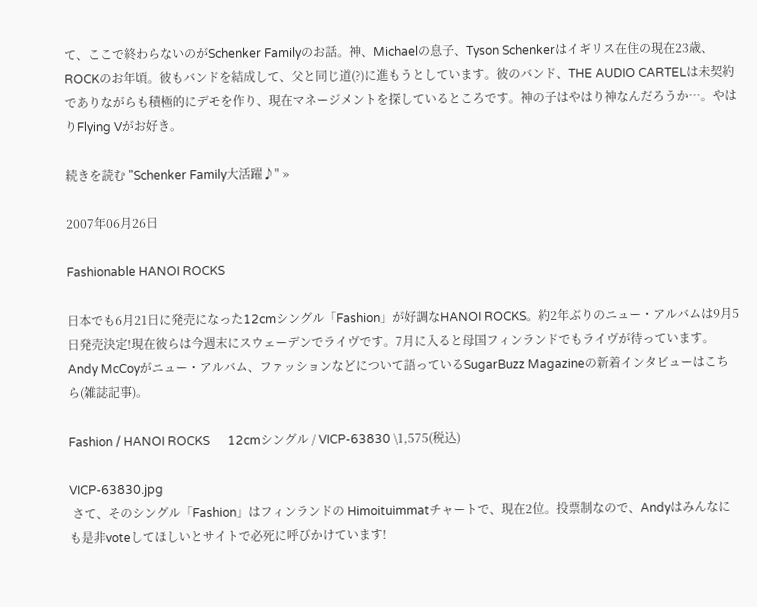て、ここで終わらないのがSchenker Familyのお話。神、Michaelの息子、Tyson Schenkerはイギリス在住の現在23歳、ROCKのお年頃。彼もバンドを結成して、父と同じ道(?)に進もうとしています。彼のバンド、THE AUDIO CARTELは未契約でありながらも積極的にデモを作り、現在マネージメントを探しているところです。神の子はやはり神なんだろうか…。やはりFlying Vがお好き。

続きを読む "Schenker Family大活躍♪" »

2007年06月26日

Fashionable HANOI ROCKS

日本でも6月21日に発売になった12cmシングル「Fashion」が好調なHANOI ROCKS。約2年ぶりのニュー・アルバムは9月5日発売決定!現在彼らは今週末にスウェーデンでライヴです。7月に入ると母国フィンランドでもライヴが待っています。Andy McCoyがニュー・アルバム、ファッションなどについて語っているSugarBuzz Magazineの新着インタビューはこちら(雑誌記事)。

Fashion / HANOI ROCKS      12cmシングル / VICP-63830 \1,575(税込)

VICP-63830.jpg
 さて、そのシングル「Fashion」はフィンランドの Himoituimmatチャートで、現在2位。投票制なので、Andyはみんなにも是非voteしてほしいとサイトで必死に呼びかけています!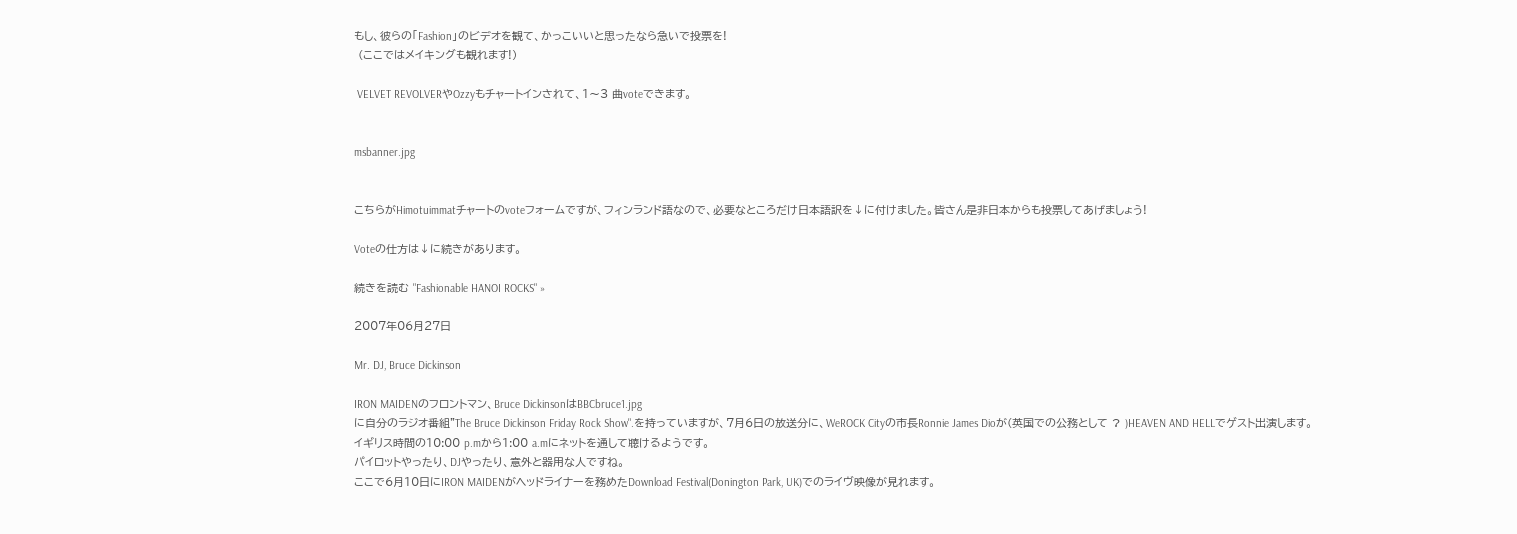もし、彼らの「Fashion」のビデオを観て、かっこいいと思ったなら急いで投票を!
 (ここではメイキングも観れます!)

 VELVET REVOLVERやOzzyもチャートインされて、1〜3 曲voteできます。


msbanner.jpg


こちらがHimotuimmatチャートのvoteフォームですが、フィンランド語なので、必要なところだけ日本語訳を↓に付けました。皆さん是非日本からも投票してあげましょう!

Voteの仕方は↓に続きがあります。

続きを読む "Fashionable HANOI ROCKS" »

2007年06月27日

Mr. DJ, Bruce Dickinson

IRON MAIDENのフロントマン、Bruce DickinsonはBBCbruce1.jpg
に自分のラジオ番組"The Bruce Dickinson Friday Rock Show".を持っていますが、7月6日の放送分に、WeROCK Cityの市長Ronnie James Dioが(英国での公務として ? )HEAVEN AND HELLでゲスト出演します。
イギリス時間の10:00 p.mから1:00 a.mにネットを通して聴けるようです。
パイロットやったり、DJやったり、意外と器用な人ですね。
ここで6月10日にIRON MAIDENがヘッドライナーを務めたDownload Festival(Donington Park, UK)でのライヴ映像が見れます。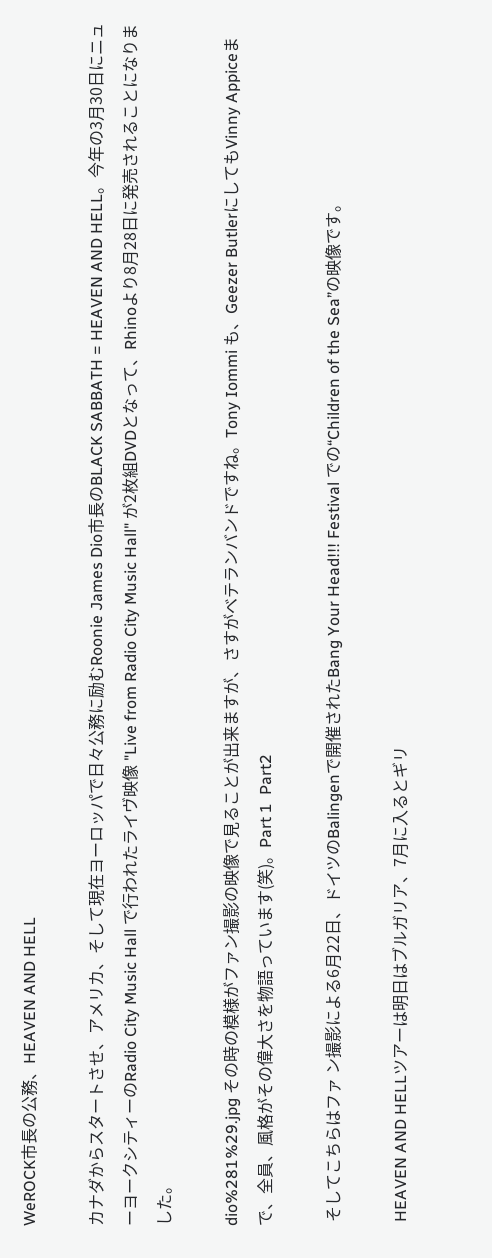WeROCK市長の公務、HEAVEN AND HELL

カナダからスタートさせ、アメリカ、そして現在ヨーロッパで日々公務に励むRoonie James Dio市長のBLACK SABBATH = HEAVEN AND HELL。今年の3月30日にニューヨークシティーのRadio City Music Hall で行われたライヴ映像 "Live from Radio City Music Hall" が2枚組DVDとなって、Rhinoより8月28日に発売されることになりました。

dio%281%29.jpg その時の模様がファン撮影の映像で見ることが出来ますが、さすがベテランバンドですね。Tony Iommi も、Geezer ButlerにしてもVinny Appiceまで、全員、風格がその偉大さを物語っています(笑)。Part 1  Part2

 そしてこちらはファ ン撮影による6月22日、ドイツのBalingenで開催されたBang Your Head!!! Festival での“Children of the Sea”の映像です。

 HEAVEN AND HELLツアーは明日はブルガリア、7月に入るとギリ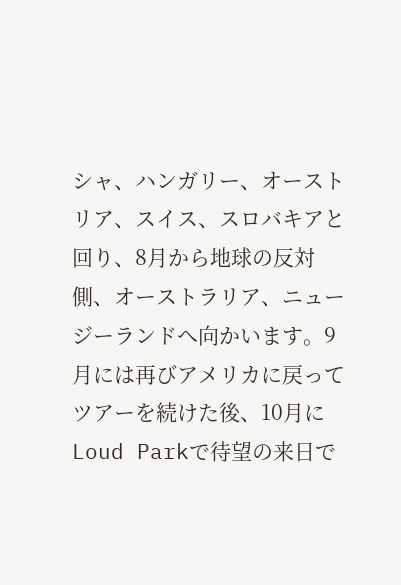シャ、ハンガリー、オーストリア、スイス、スロバキアと回り、8月から地球の反対側、オーストラリア、ニュージーランドへ向かいます。9月には再びアメリカに戻ってツアーを続けた後、10月にLoud Parkで待望の来日で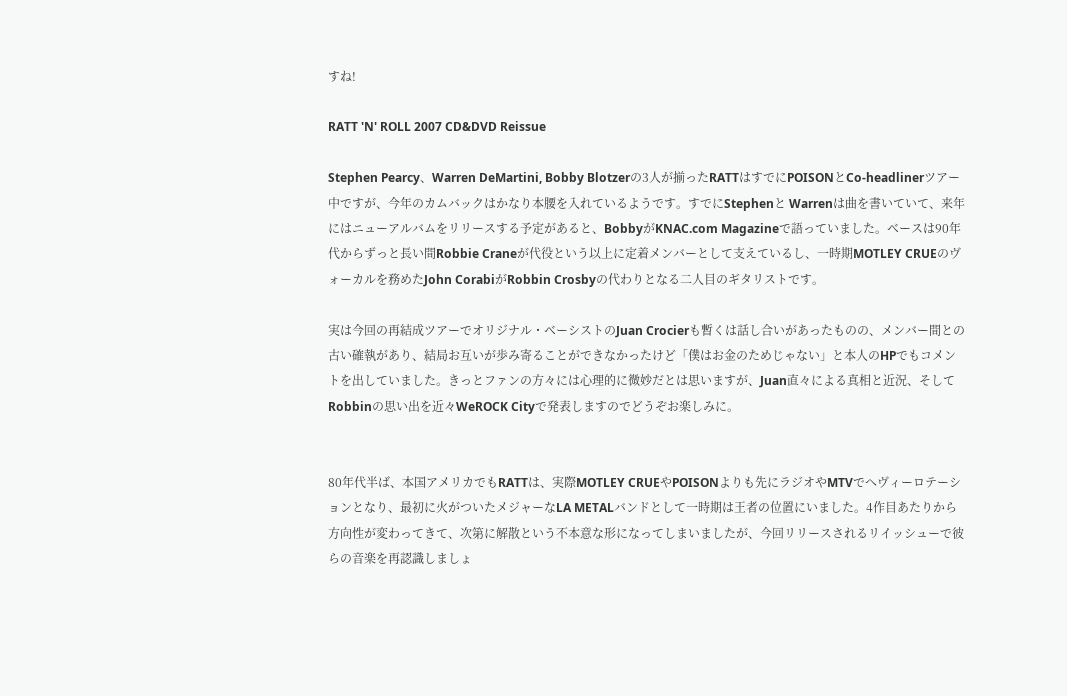すね!

RATT 'N' ROLL 2007 CD&DVD Reissue

Stephen Pearcy、Warren DeMartini, Bobby Blotzerの3人が揃ったRATTはすでにPOISONとCo-headlinerツアー中ですが、今年のカムバックはかなり本腰を入れているようです。すでにStephenと Warrenは曲を書いていて、来年にはニューアルバムをリリースする予定があると、BobbyがKNAC.com Magazineで語っていました。ベースは90年代からずっと長い間Robbie Craneが代役という以上に定着メンバーとして支えているし、一時期MOTLEY CRUEのヴォーカルを務めたJohn CorabiがRobbin Crosbyの代わりとなる二人目のギタリストです。

実は今回の再結成ツアーでオリジナル・ベーシストのJuan Crocierも暫くは話し合いがあったものの、メンバー間との古い確執があり、結局お互いが歩み寄ることができなかったけど「僕はお金のためじゃない」と本人のHPでもコメントを出していました。きっとファンの方々には心理的に微妙だとは思いますが、Juan直々による真相と近況、そしてRobbinの思い出を近々WeROCK Cityで発表しますのでどうぞお楽しみに。


80年代半ば、本国アメリカでもRATTは、実際MOTLEY CRUEやPOISONよりも先にラジオやMTVでへヴィーロテーションとなり、最初に火がついたメジャーなLA METALバンドとして一時期は王者の位置にいました。4作目あたりから方向性が変わってきて、次第に解散という不本意な形になってしまいましたが、今回リリースされるリイッシューで彼らの音楽を再認識しましょ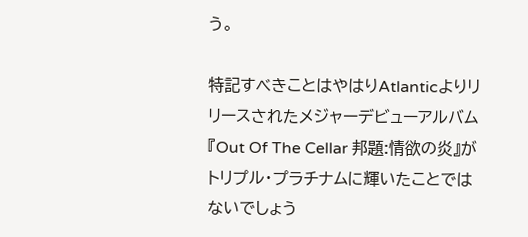う。

特記すべきことはやはりAtlanticよりリリースされたメジャーデビューアルバム『Out Of The Cellar 邦題:情欲の炎』がトリプル・プラチナムに輝いたことではないでしょう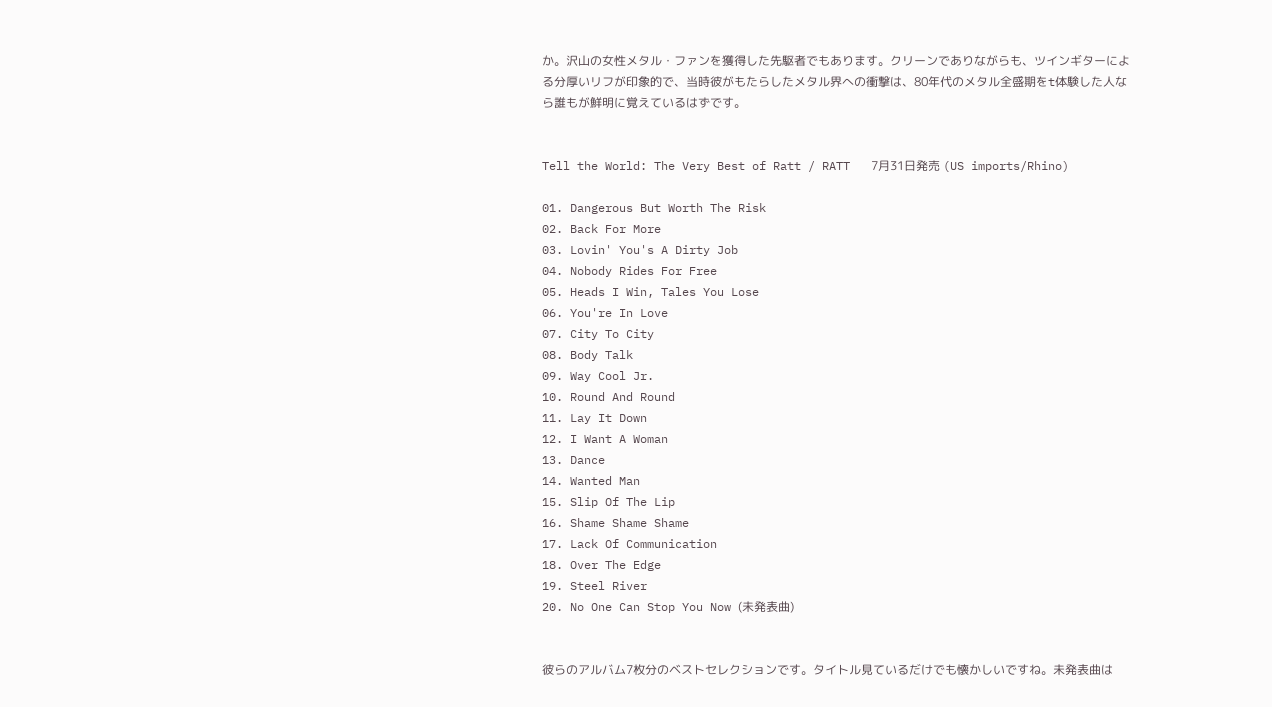か。沢山の女性メタル・ファンを獲得した先駆者でもあります。クリーンでありながらも、ツインギターによる分厚いリフが印象的で、当時彼がもたらしたメタル界への衝撃は、80年代のメタル全盛期をt体験した人なら誰もが鮮明に覚えているはずです。


Tell the World: The Very Best of Ratt / RATT   7月31日発売 (US imports/Rhino)

01. Dangerous But Worth The Risk
02. Back For More
03. Lovin' You's A Dirty Job
04. Nobody Rides For Free
05. Heads I Win, Tales You Lose
06. You're In Love
07. City To City
08. Body Talk
09. Way Cool Jr.
10. Round And Round
11. Lay It Down
12. I Want A Woman
13. Dance
14. Wanted Man
15. Slip Of The Lip
16. Shame Shame Shame
17. Lack Of Communication
18. Over The Edge
19. Steel River
20. No One Can Stop You Now (未発表曲)


彼らのアルバム7枚分のベストセレクションです。タイトル見ているだけでも懐かしいですね。未発表曲は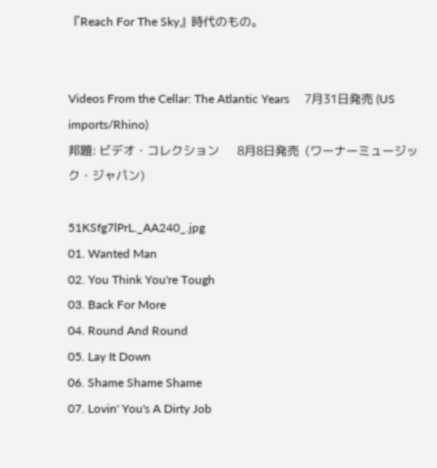『Reach For The Sky』時代のもの。


Videos From the Cellar: The Atlantic Years     7月31日発売 (US imports/Rhino)
邦題: ビデオ・コレクション      8月8日発売  (ワーナーミュージック・ジャパン)

51KSfg7lPrL._AA240_.jpg
01. Wanted Man
02. You Think You're Tough
03. Back For More
04. Round And Round
05. Lay It Down
06. Shame Shame Shame
07. Lovin' You's A Dirty Job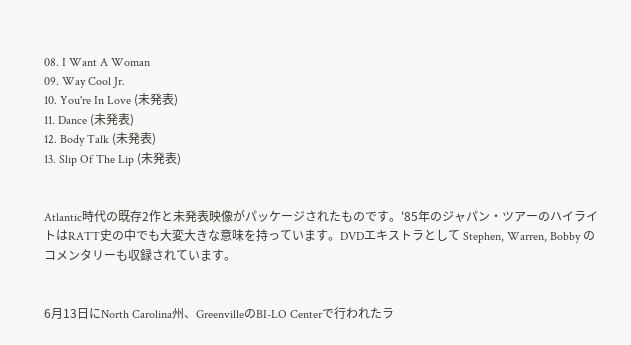08. I Want A Woman
09. Way Cool Jr.
10. You're In Love (未発表)
11. Dance (未発表)
12. Body Talk (未発表)
13. Slip Of The Lip (未発表)


Atlantic時代の既存2作と未発表映像がパッケージされたものです。'85年のジャパン・ツアーのハイライトはRATT史の中でも大変大きな意味を持っています。DVDエキストラとして Stephen, Warren, Bobby のコメンタリーも収録されています。


6月13日にNorth Carolina州、GreenvilleのBI-LO Centerで行われたラ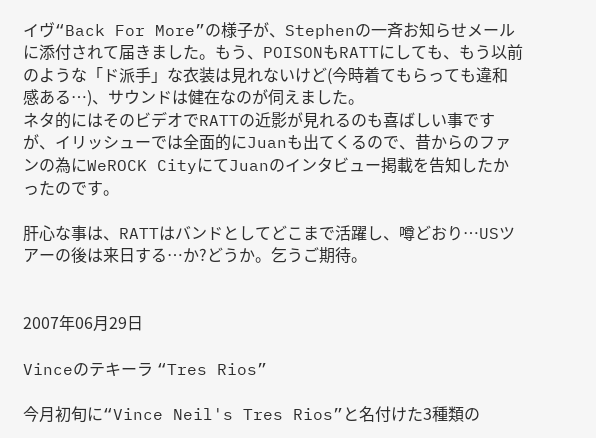イヴ“Back For More”の様子が、Stephenの一斉お知らせメールに添付されて届きました。もう、POISONもRATTにしても、もう以前のような「ド派手」な衣装は見れないけど(今時着てもらっても違和感ある…)、サウンドは健在なのが伺えました。
ネタ的にはそのビデオでRATTの近影が見れるのも喜ばしい事ですが、イリッシューでは全面的にJuanも出てくるので、昔からのファンの為にWeROCK CityにてJuanのインタビュー掲載を告知したかったのです。

肝心な事は、RATTはバンドとしてどこまで活躍し、噂どおり…USツアーの後は来日する…か?どうか。乞うご期待。


2007年06月29日

Vinceのテキーラ “Tres Rios”

今月初旬に“Vince Neil's Tres Rios”と名付けた3種類の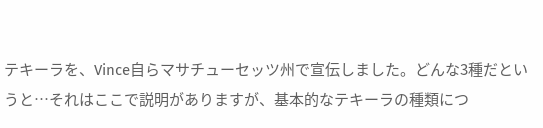テキーラを、Vince自らマサチューセッツ州で宣伝しました。どんな3種だというと…それはここで説明がありますが、基本的なテキーラの種類につ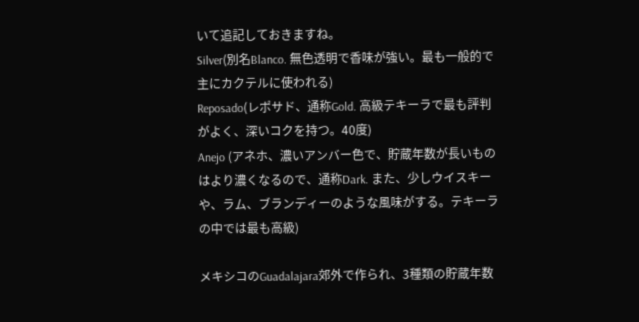いて追記しておきますね。
Silver(別名Blanco. 無色透明で香味が強い。最も一般的で主にカクテルに使われる)
Reposado(レポサド、通称Gold. 高級テキーラで最も評判がよく、深いコクを持つ。40度)
Anejo (アネホ、濃いアンバー色で、貯蔵年数が長いものはより濃くなるので、通称Dark. また、少しウイスキーや、ラム、ブランディーのような風味がする。テキーラの中では最も高級)

メキシコのGuadalajara郊外で作られ、3種類の貯蔵年数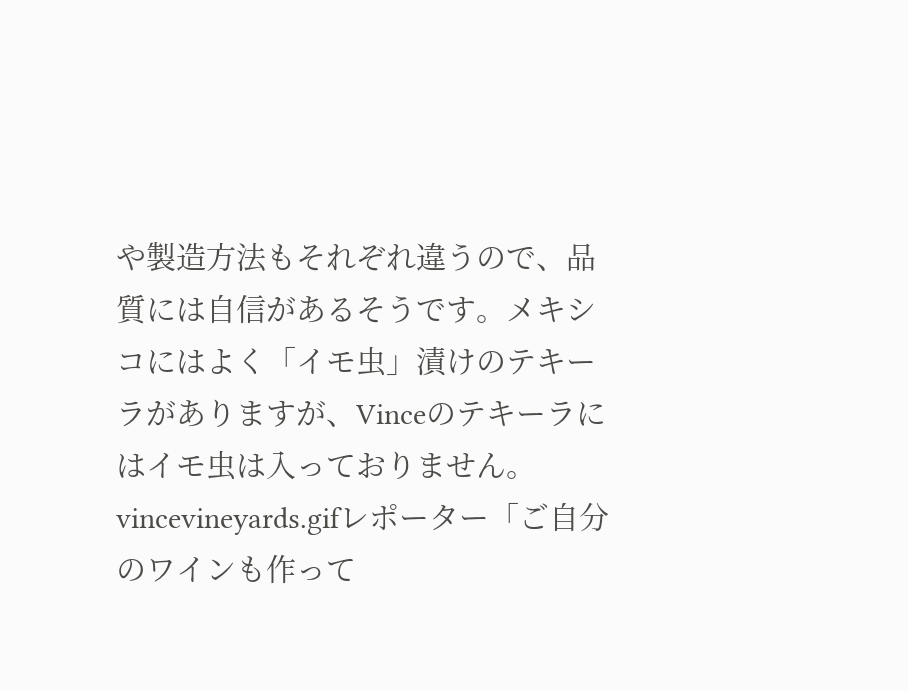や製造方法もそれぞれ違うので、品質には自信があるそうです。メキシコにはよく「イモ虫」漬けのテキーラがありますが、Vinceのテキーラにはイモ虫は入っておりません。
vincevineyards.gifレポーター「ご自分のワインも作って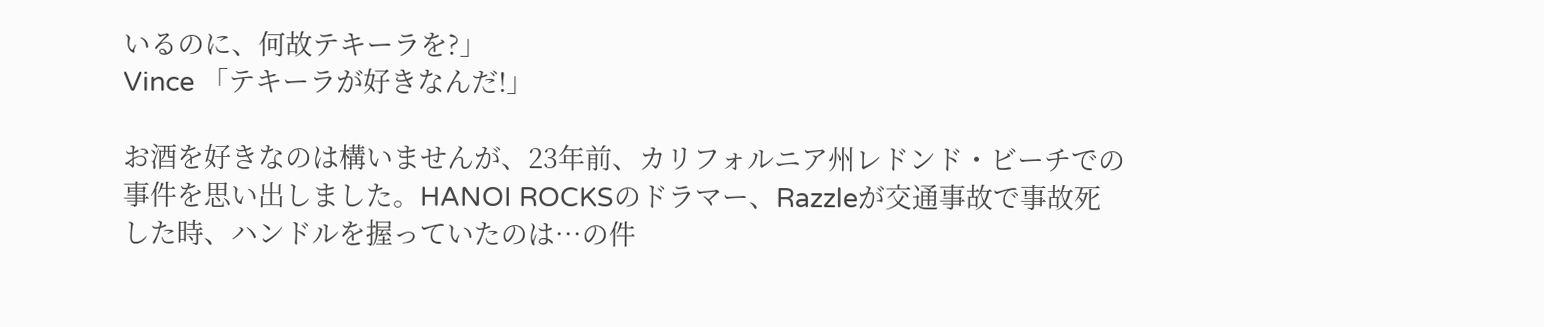いるのに、何故テキーラを?」
Vince 「テキーラが好きなんだ!」

お酒を好きなのは構いませんが、23年前、カリフォルニア州レドンド・ビーチでの事件を思い出しました。HANOI ROCKSのドラマー、Razzleが交通事故で事故死した時、ハンドルを握っていたのは…の件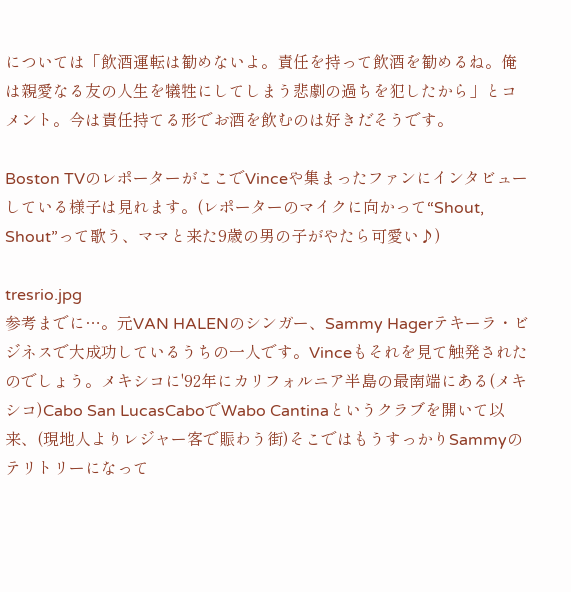については「飲酒運転は勧めないよ。責任を持って飲酒を勧めるね。俺は親愛なる友の人生を犠牲にしてしまう悲劇の過ちを犯したから」とコメント。今は責任持てる形でお酒を飲むのは好きだそうです。

Boston TVのレポーターがここでVinceや集まったファンにインタビューしている様子は見れます。(レポーターのマイクに向かって“Shout, Shout”って歌う、ママと来た9歳の男の子がやたら可愛い♪)

tresrio.jpg
参考までに…。元VAN HALENのシンガー、Sammy Hagerテキーラ・ビジネスで大成功しているうちの一人です。Vinceもそれを見て触発されたのでしょう。メキシコに'92年にカリフォルニア半島の最南端にある(メキシコ)Cabo San LucasCaboでWabo Cantinaというクラブを開いて以来、(現地人よりレジャー客で賑わう街)そこではもうすっかりSammyのテリトリーになって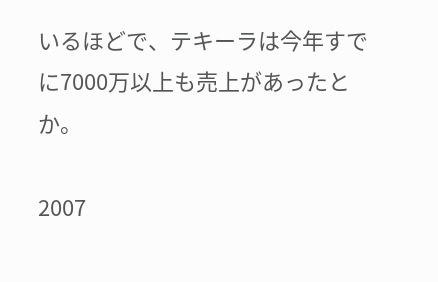いるほどで、テキーラは今年すでに7000万以上も売上があったとか。

2007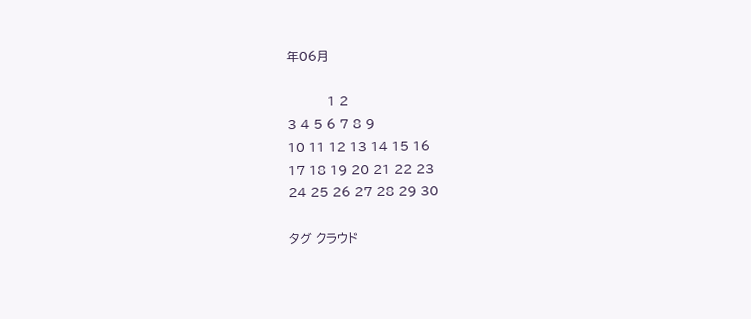年06月

          1 2
3 4 5 6 7 8 9
10 11 12 13 14 15 16
17 18 19 20 21 22 23
24 25 26 27 28 29 30

タグ クラウド